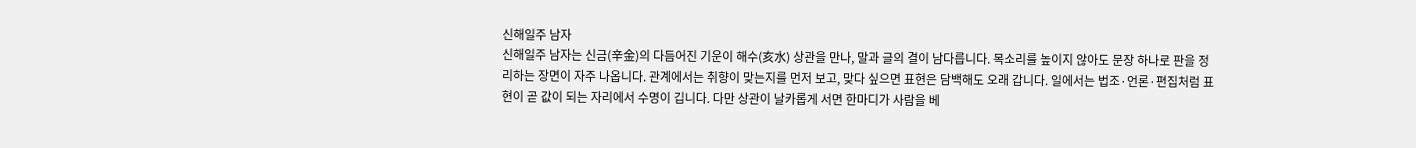신해일주 남자
신해일주 남자는 신금(辛金)의 다듬어진 기운이 해수(亥水) 상관을 만나, 말과 글의 결이 남다릅니다. 목소리를 높이지 않아도 문장 하나로 판을 정리하는 장면이 자주 나옵니다. 관계에서는 취향이 맞는지를 먼저 보고, 맞다 싶으면 표현은 담백해도 오래 갑니다. 일에서는 법조·언론·편집처럼 표현이 곧 값이 되는 자리에서 수명이 깁니다. 다만 상관이 날카롭게 서면 한마디가 사람을 베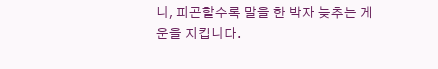니, 피곤할수록 말을 한 박자 늦추는 게 운을 지킵니다.